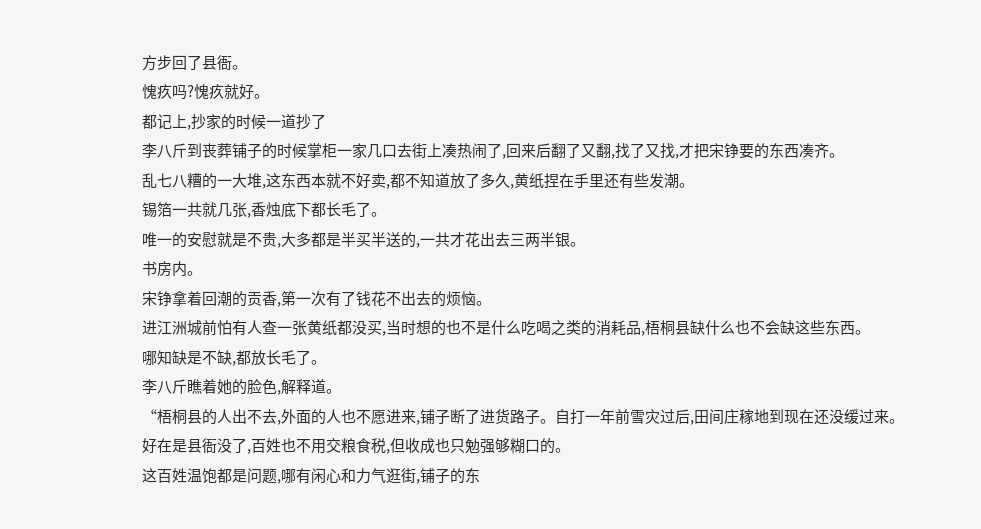方步回了县衙。
愧疚吗?愧疚就好。
都记上,抄家的时候一道抄了
李八斤到丧葬铺子的时候掌柜一家几口去街上凑热闹了,回来后翻了又翻,找了又找,才把宋铮要的东西凑齐。
乱七八糟的一大堆,这东西本就不好卖,都不知道放了多久,黄纸捏在手里还有些发潮。
锡箔一共就几张,香烛底下都长毛了。
唯一的安慰就是不贵,大多都是半买半送的,一共才花出去三两半银。
书房内。
宋铮拿着回潮的贡香,第一次有了钱花不出去的烦恼。
进江洲城前怕有人查一张黄纸都没买,当时想的也不是什么吃喝之类的消耗品,梧桐县缺什么也不会缺这些东西。
哪知缺是不缺,都放长毛了。
李八斤瞧着她的脸色,解释道。
“梧桐县的人出不去,外面的人也不愿进来,铺子断了进货路子。自打一年前雪灾过后,田间庄稼地到现在还没缓过来。
好在是县衙没了,百姓也不用交粮食税,但收成也只勉强够糊口的。
这百姓温饱都是问题,哪有闲心和力气逛街,铺子的东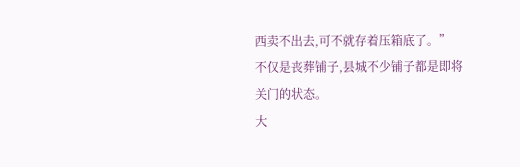西卖不出去,可不就存着压箱底了。”
不仅是丧葬铺子,县城不少铺子都是即将关门的状态。
大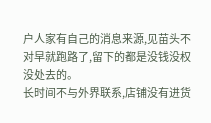户人家有自己的消息来源,见苗头不对早就跑路了,留下的都是没钱没权没处去的。
长时间不与外界联系,店铺没有进货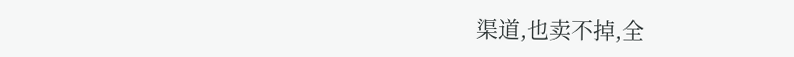渠道,也卖不掉,全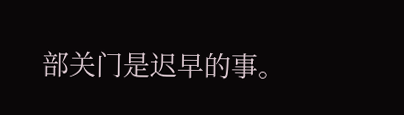部关门是迟早的事。